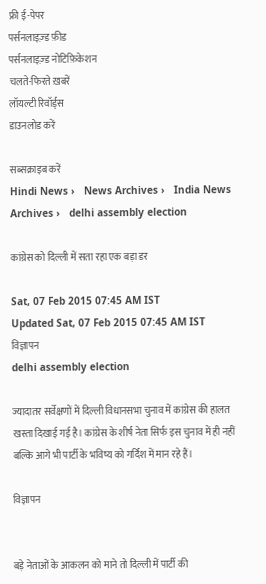फ्री ई-पेपर
पर्सनलाइज़्ड फ़ीड
पर्सनलाइज़्ड नोटिफ़िकेशन
चलते-फिरते ख़बरें
लॉयल्टी रिवॉर्ड्स
डाउनलोड करें

सब्सक्राइब करें
Hindi News ›   News Archives ›   India News Archives ›   delhi assembly election

कांग्रेस को दिल्ली में सता रहा एक बड़ा डर

Sat, 07 Feb 2015 07:45 AM IST
Updated Sat, 07 Feb 2015 07:45 AM IST
विज्ञापन
delhi assembly election

ज्यादातर सर्वेक्षणों में दिल्ली विधानसभा चुनाव में कांग्रेस की हालत खस्ता दिखाई गई है। कांग्रेस के शीर्ष नेता सिर्फ इस चुनाव में ही नहीं बल्कि आगे भी पार्टी के भविष्य को गर्दिश में मान रहे हैं।

विज्ञापन


बड़े नेताओं के आकलन को माने तो दिल्ली में पार्टी की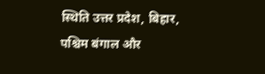स्थिति उत्तर प्रदेश, बिहार, पश्चिम बंगाल और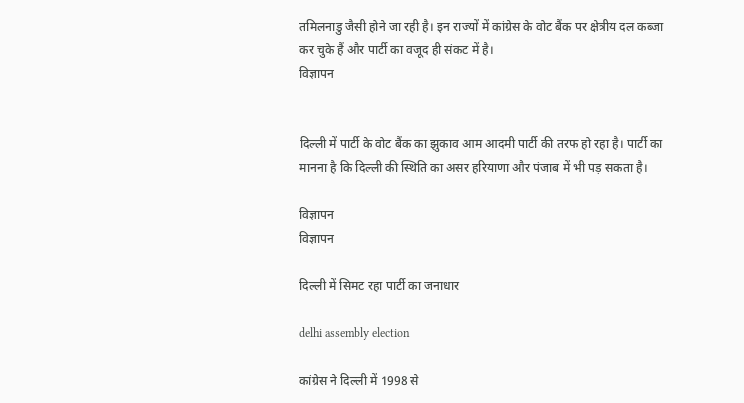तमिलनाडु जैसी होने जा रही है। इन राज्यों में कांग्रेस के वोट बैंक पर क्षेत्रीय दल कब्जा कर चुके हैं और पार्टी का वजूद ही संकट में है।
विज्ञापन


दिल्ली में पार्टी के वोट बैंक का झुकाव आम आदमी पार्टी की तरफ हो रहा है। पार्टी का मानना है कि दिल्ली की स्थिति का असर हरियाणा और पंजाब में भी पड़ सकता है।

विज्ञापन
विज्ञापन

दिल्‍ली में सिमट रहा पार्टी का जनाधार

delhi assembly election

कांग्रेस ने दिल्ली में 1998 से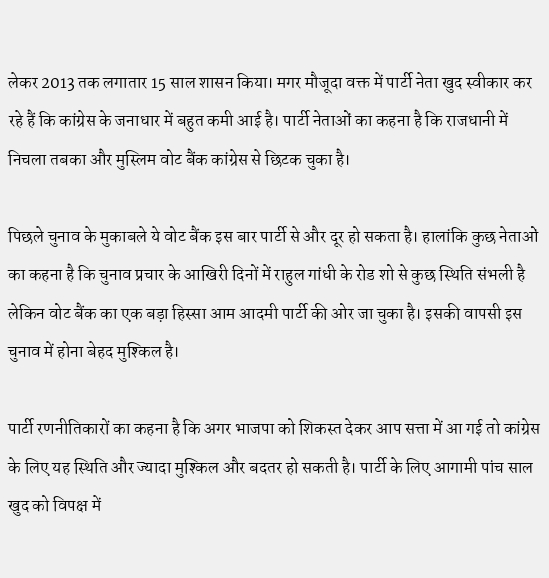लेकर 2013 तक लगातार 15 साल शासन किया। मगर मौजूदा वक्त में पार्टी नेता खुद स्वीकार कर रहे हैं कि कांग्रेस के जनाधार में बहुत कमी आई है। पार्टी नेताओं का कहना है कि राजधानी में निचला तबका और मुस्लिम वोट बैंक कांग्रेस से छिटक चुका है।

पिछले चुनाव के मुकाबले ये वोट बैंक इस बार पार्टी से और दूर हो सकता है। हालांकि कुछ नेताओं का कहना है कि चुनाव प्रचार के आखिरी दिनों में राहुल गांधी के रोड शो से कुछ स्थिति संभली है लेकिन वोट बैंक का एक बड़ा हिस्सा आम आदमी पार्टी की ओर जा चुका है। इसकी वापसी इस चुनाव में होना बेहद मुश्किल है।

पार्टी रणनीतिकारों का कहना है कि अगर भाजपा को शिकस्त देकर आप सत्ता में आ गई तो कांग्रेस के लिए यह स्थिति और ज्यादा मुश्किल और बदतर हो सकती है। पार्टी के लिए आगामी पांच साल खुद को विपक्ष में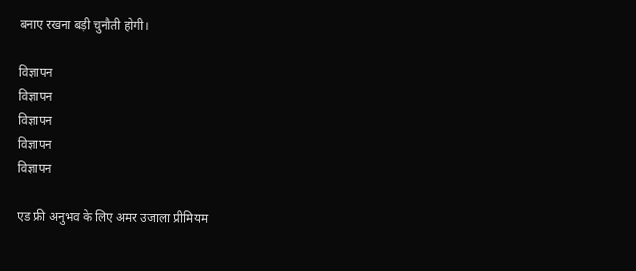बनाए रखना बड़ी चुनौती होगी।

विज्ञापन
विज्ञापन
विज्ञापन
विज्ञापन
विज्ञापन

एड फ्री अनुभव के लिए अमर उजाला प्रीमियम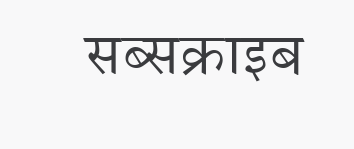सब्सक्राइब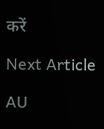करें

Next Article

AU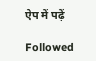ऐप में पढ़ें

Followed